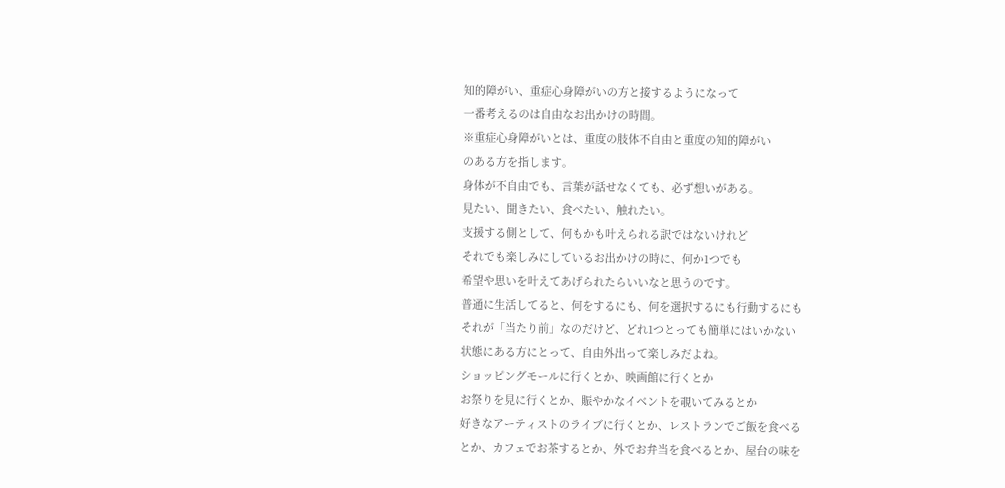知的障がい、重症心身障がいの方と接するようになって
一番考えるのは自由なお出かけの時間。
※重症心身障がいとは、重度の肢体不自由と重度の知的障がい
のある方を指します。
身体が不自由でも、言葉が話せなくても、必ず想いがある。
見たい、聞きたい、食べたい、触れたい。
支援する側として、何もかも叶えられる訳ではないけれど
それでも楽しみにしているお出かけの時に、何か1つでも
希望や思いを叶えてあげられたらいいなと思うのです。
普通に生活してると、何をするにも、何を選択するにも行動するにも
それが「当たり前」なのだけど、どれ1つとっても簡単にはいかない
状態にある方にとって、自由外出って楽しみだよね。
ショッピングモールに行くとか、映画館に行くとか
お祭りを見に行くとか、賑やかなイベントを覗いてみるとか
好きなアーティストのライブに行くとか、レストランでご飯を食べる
とか、カフェでお茶するとか、外でお弁当を食べるとか、屋台の味を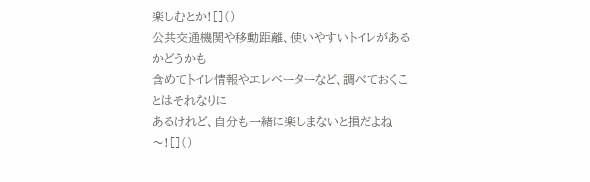楽しむとか![]()
公共交通機関や移動距離、使いやすいトイレがあるかどうかも
含めてトイレ情報やエレベーターなど、調べておくことはそれなりに
あるけれど、自分も一緒に楽しまないと損だよね〜![]()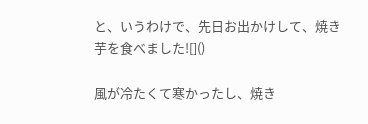と、いうわけで、先日お出かけして、焼き芋を食べました![]()

風が冷たくて寒かったし、焼き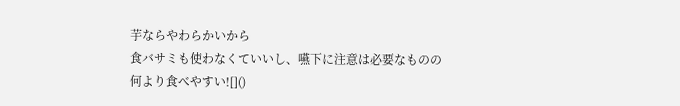芋ならやわらかいから
食バサミも使わなくていいし、嚥下に注意は必要なものの
何より食べやすい![]()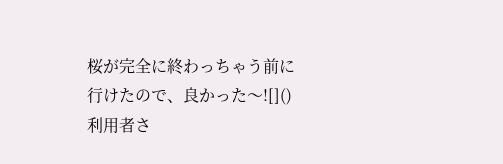桜が完全に終わっちゃう前に行けたので、良かった〜![]()
利用者さ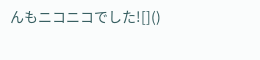んもニコニコでした![]()